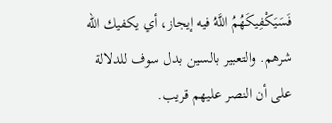فَسَيَكْفِيكَهُمُ اللَّهُ فيه إيجاز، أي يكفيك الله شرهم. والتعبير بالسين بدل سوف للدلالة على أن النصر عليهم قريب.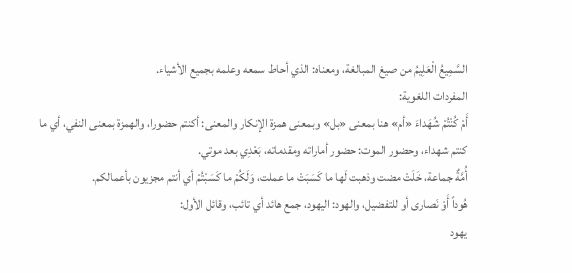السَّمِيعُ الْعَلِيمُ من صيغ المبالغة، ومعناه: الذي أحاط سمعه وعلمه بجميع الأشياء.
المفردات اللغوية:
أَمْ كُنْتُمْ شُهَداءَ «أم» هنا بمعنى «بل» وبمعنى همزة الإنكار والمعنى: أكنتم حضورا، والهمزة بمعنى النفي، أي ما كنتم شهداء، وحضور الموت: حضور أماراته ومقدماته، بَعْدِي بعد موتي.
أُمَّةٌ جماعة، خَلَتْ مضت وذهبت لَها ما كَسَبَتْ ما عملت، وَلَكُمْ ما كَسَبْتُمْ أي أنتم مجزيون بأعمالكم.
هُوداً أَوْ نَصارى أو للتفضيل، والهود: اليهود، جمع هائد أي تائب، وقائل الأول:
يهود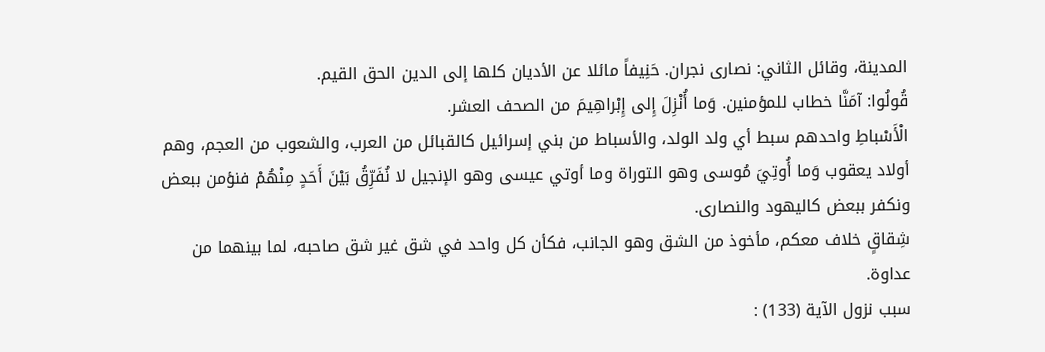المدينة، وقائل الثاني: نصارى نجران. حَنِيفاً مائلا عن الأديان كلها إلى الدين الحق القيم.
قُولُوا: آمَنَّا خطاب للمؤمنين. وَما أُنْزِلَ إِلى إِبْراهِيمَ من الصحف العشر.
الْأَسْباطِ واحدهم سبط أي ولد الولد، والأسباط من بني إسرائيل كالقبائل من العرب، والشعوب من العجم، وهم أولاد يعقوب وَما أُوتِيَ مُوسى وهو التوراة وما أوتي عيسى وهو الإنجيل لا نُفَرِّقُ بَيْنَ أَحَدٍ مِنْهُمْ فنؤمن ببعض ونكفر ببعض كاليهود والنصارى.
شِقاقٍ خلاف معكم، مأخوذ من الشق وهو الجانب، فكأن كل واحد في شق غير شق صاحبه، لما بينهما من عداوة.
سبب نزول الآية (133) :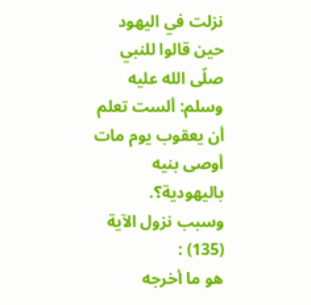نزلت في اليهود حين قالوا للنبي صلّى الله عليه وسلم: ألست تعلم أن يعقوب يوم مات أوصى بنيه باليهودية؟.
وسبب نزول الآية (135) :
هو ما أخرجه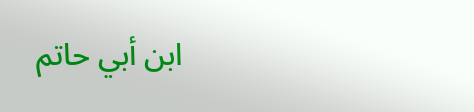ابن أبي حاتم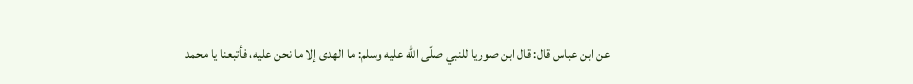عن ابن عباس قال: قال ابن صوريا للنبي صلّى الله عليه وسلم: ما الهدى إلا ما نحن عليه، فأتبعنا يا محمد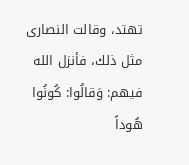تهتد، وقالت النصارى مثل ذلك، فأنزل الله فيهم: وَقالُوا: كُونُوا هُوداً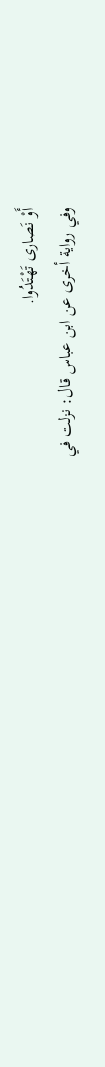أَوْ نَصارى تَهْتَدُوا.
وفي رواية أخرى عن ابن عباس قال: نزلت في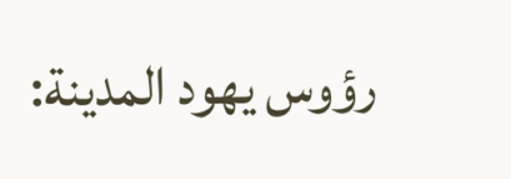رؤوس يهود المدينة: